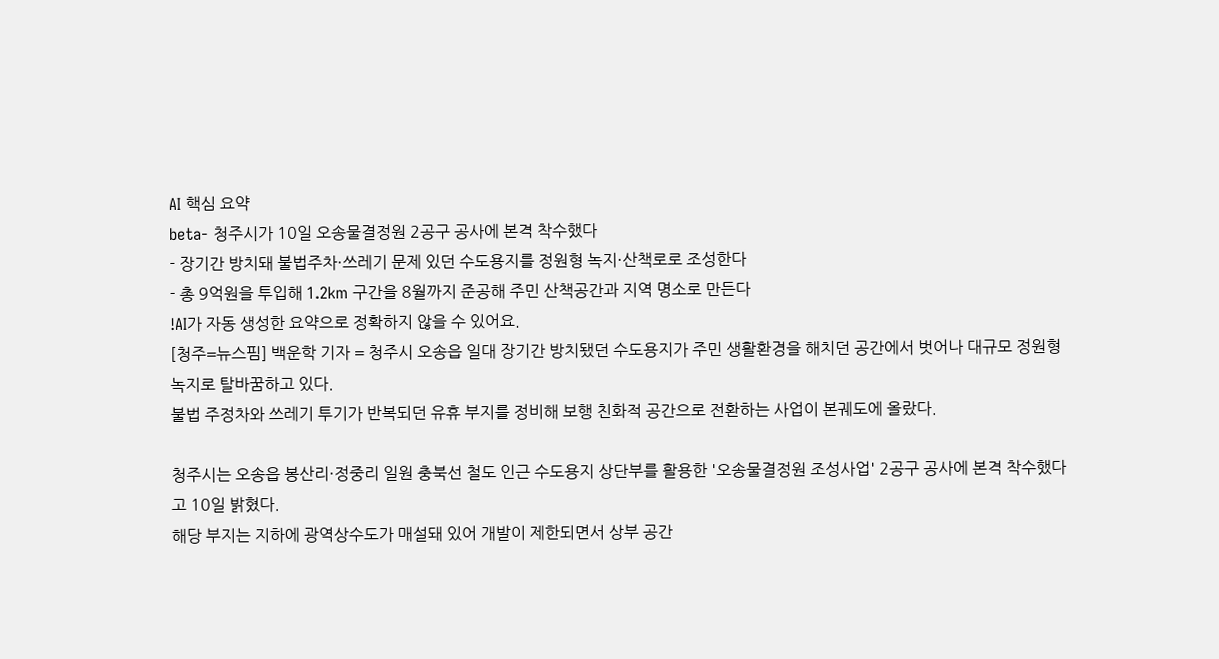AI 핵심 요약
beta- 청주시가 10일 오송물결정원 2공구 공사에 본격 착수했다
- 장기간 방치돼 불법주차·쓰레기 문제 있던 수도용지를 정원형 녹지·산책로로 조성한다
- 총 9억원을 투입해 1.2km 구간을 8월까지 준공해 주민 산책공간과 지역 명소로 만든다
!AI가 자동 생성한 요약으로 정확하지 않을 수 있어요.
[청주=뉴스핌] 백운학 기자 = 청주시 오송읍 일대 장기간 방치됐던 수도용지가 주민 생활환경을 해치던 공간에서 벗어나 대규모 정원형 녹지로 탈바꿈하고 있다.
불법 주정차와 쓰레기 투기가 반복되던 유휴 부지를 정비해 보행 친화적 공간으로 전환하는 사업이 본궤도에 올랐다.

청주시는 오송읍 봉산리·정중리 일원 충북선 철도 인근 수도용지 상단부를 활용한 '오송물결정원 조성사업' 2공구 공사에 본격 착수했다고 10일 밝혔다.
해당 부지는 지하에 광역상수도가 매설돼 있어 개발이 제한되면서 상부 공간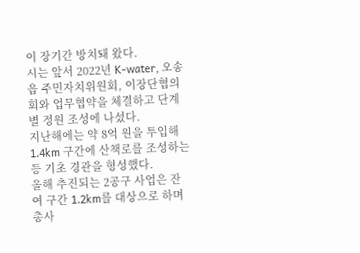이 장기간 방치돼 왔다.
시는 앞서 2022년 K-water, 오송읍 주민자치위원회, 이장단협의회와 업무협약을 체결하고 단계별 정원 조성에 나섰다.
지난해에는 약 8억 원을 투입해 1.4km 구간에 산책로를 조성하는 등 기초 경관을 형성했다.
올해 추진되는 2공구 사업은 잔여 구간 1.2km를 대상으로 하며 총사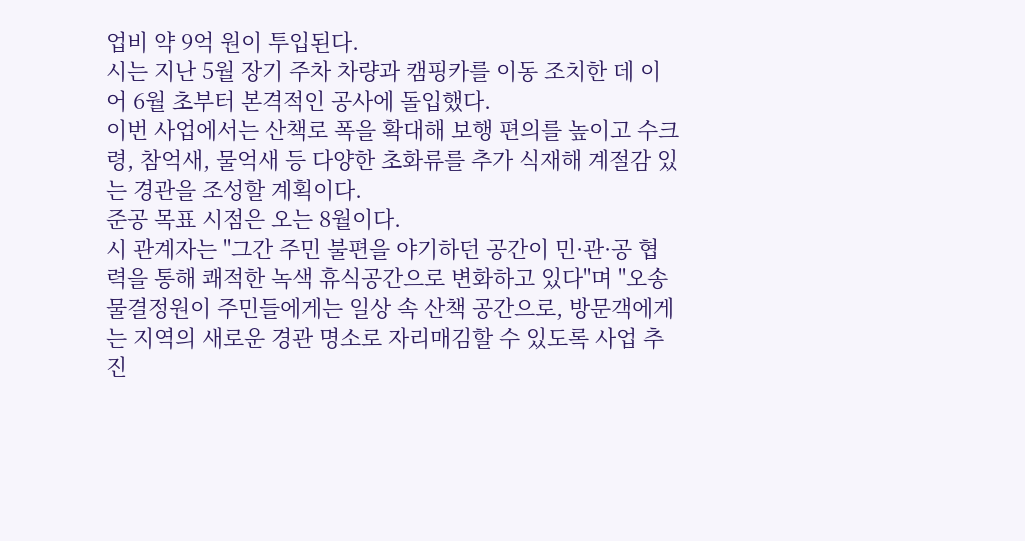업비 약 9억 원이 투입된다.
시는 지난 5월 장기 주차 차량과 캠핑카를 이동 조치한 데 이어 6월 초부터 본격적인 공사에 돌입했다.
이번 사업에서는 산책로 폭을 확대해 보행 편의를 높이고 수크령, 참억새, 물억새 등 다양한 초화류를 추가 식재해 계절감 있는 경관을 조성할 계획이다.
준공 목표 시점은 오는 8월이다.
시 관계자는 "그간 주민 불편을 야기하던 공간이 민·관·공 협력을 통해 쾌적한 녹색 휴식공간으로 변화하고 있다"며 "오송물결정원이 주민들에게는 일상 속 산책 공간으로, 방문객에게는 지역의 새로운 경관 명소로 자리매김할 수 있도록 사업 추진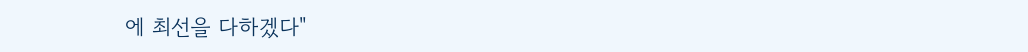에 최선을 다하겠다"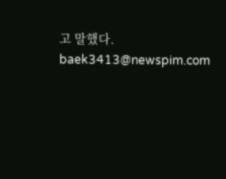고 말했다.
baek3413@newspim.com